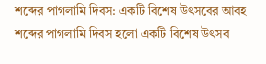শব্দের পাগলামি দিবস: একটি বিশেষ উৎসবের আবহ
শব্দের পাগলামি দিবস হলো একটি বিশেষ উৎসব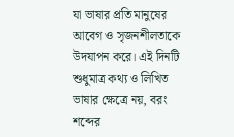যা ভাষার প্রতি মানুষের আবেগ ও সৃজনশীলতাকে উদযাপন করে। এই দিনটি শুধুমাত্র কথ্য ও লিখিত ভাষার ক্ষেত্রে নয়, বরং শব্দের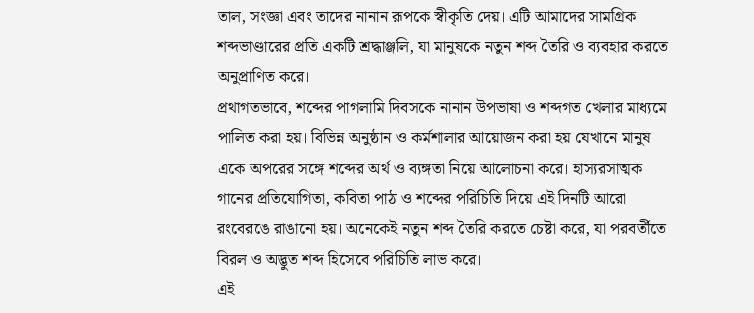তাল, সংজ্ঞা এবং তাদের নানান রূপকে স্বীকৃতি দেয়। এটি আমাদের সামগ্রিক শব্দভাণ্ডারের প্রতি একটি শ্রদ্ধাঞ্জলি, যা মানুষকে নতুন শব্দ তৈরি ও ব্যবহার করতে অনুপ্রাণিত করে।
প্রথাগতভাবে, শব্দের পাগলামি দিবসকে নানান উপভাষা ও শব্দগত খেলার মাধ্যমে পালিত করা হয়। বিভিন্ন অনুষ্ঠান ও কর্মশালার আয়োজন করা হয় যেখানে মানুষ একে অপরের সঙ্গে শব্দের অর্থ ও ব্যঙ্গতা নিয়ে আলোচনা করে। হাস্যরসাত্মক গানের প্রতিযোগিতা, কবিতা পাঠ ও শব্দের পরিচিতি দিয়ে এই দিনটি আরো রংবেরঙে রাঙানো হয়। অনেকেই নতুন শব্দ তৈরি করতে চেষ্টা করে, যা পরবর্তীতে বিরল ও অদ্ভুত শব্দ হিসেবে পরিচিতি লাভ করে।
এই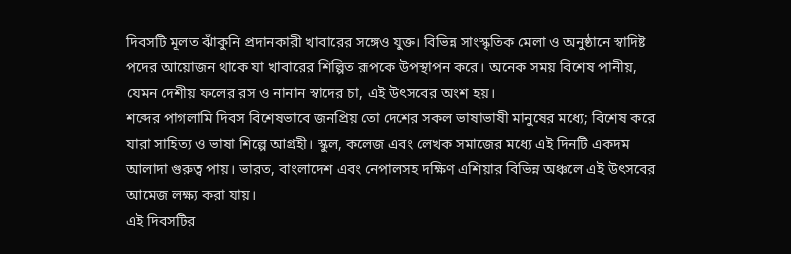দিবসটি মূলত ঝাঁকুনি প্রদানকারী খাবারের সঙ্গেও যুক্ত। বিভিন্ন সাংস্কৃতিক মেলা ও অনুষ্ঠানে স্বাদিষ্ট পদের আয়োজন থাকে যা খাবারের শিল্পিত রূপকে উপস্থাপন করে। অনেক সময় বিশেষ পানীয়, যেমন দেশীয় ফলের রস ও নানান স্বাদের চা, এই উৎসবের অংশ হয়।
শব্দের পাগলামি দিবস বিশেষভাবে জনপ্রিয় তো দেশের সকল ভাষাভাষী মানুষের মধ্যে; বিশেষ করে যারা সাহিত্য ও ভাষা শিল্পে আগ্রহী। স্কুল, কলেজ এবং লেখক সমাজের মধ্যে এই দিনটি একদম আলাদা গুরুত্ব পায়। ভারত, বাংলাদেশ এবং নেপালসহ দক্ষিণ এশিয়ার বিভিন্ন অঞ্চলে এই উৎসবের আমেজ লক্ষ্য করা যায়।
এই দিবসটির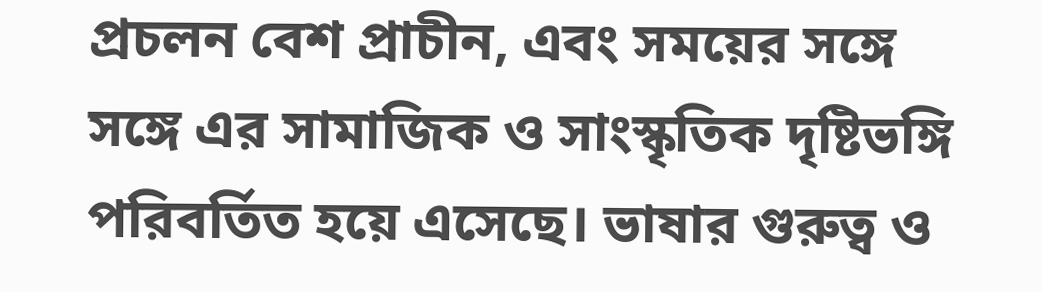প্রচলন বেশ প্রাচীন, এবং সময়ের সঙ্গে সঙ্গে এর সামাজিক ও সাংস্কৃতিক দৃষ্টিভঙ্গি পরিবর্তিত হয়ে এসেছে। ভাষার গুরুত্ব ও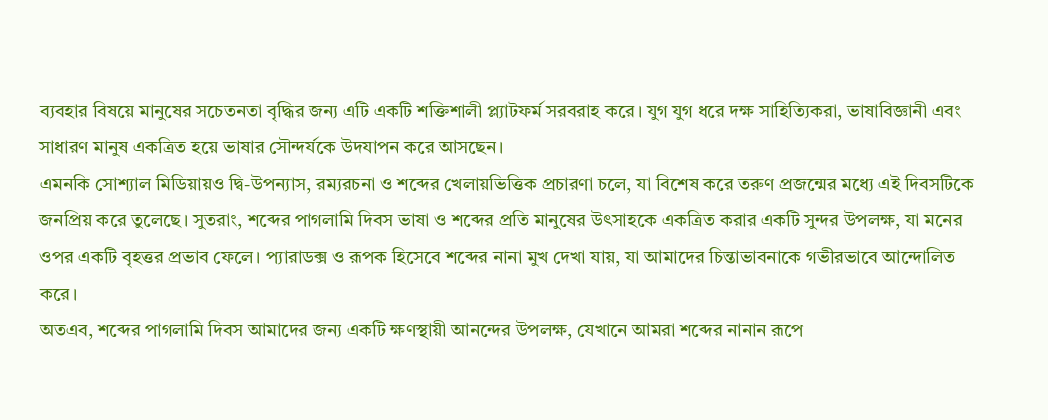ব্যবহার বিষয়ে মানুষের সচেতনতা বৃদ্ধির জন্য এটি একটি শক্তিশালী প্ল্যাটফর্ম সরবরাহ করে। যুগ যুগ ধরে দক্ষ সাহিত্যিকরা, ভাষাবিজ্ঞানী এবং সাধারণ মানুষ একত্রিত হয়ে ভাষার সৌন্দর্যকে উদযাপন করে আসছেন।
এমনকি সোশ্যাল মিডিয়ায়ও দ্বি-উপন্যাস, রম্যরচনা ও শব্দের খেলায়ভিত্তিক প্রচারণা চলে, যা বিশেষ করে তরুণ প্রজন্মের মধ্যে এই দিবসটিকে জনপ্রিয় করে তুলেছে। সুতরাং, শব্দের পাগলামি দিবস ভাষা ও শব্দের প্রতি মানুষের উৎসাহকে একত্রিত করার একটি সুন্দর উপলক্ষ, যা মনের ওপর একটি বৃহত্তর প্রভাব ফেলে। প্যারাডক্স ও রূপক হিসেবে শব্দের নানা মুখ দেখা যায়, যা আমাদের চিন্তাভাবনাকে গভীরভাবে আন্দোলিত করে।
অতএব, শব্দের পাগলামি দিবস আমাদের জন্য একটি ক্ষণস্থায়ী আনন্দের উপলক্ষ, যেখানে আমরা শব্দের নানান রূপে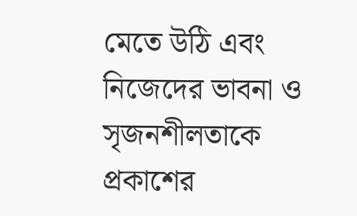মেতে উঠি এবং নিজেদের ভাবনা ও সৃজনশীলতাকে প্রকাশের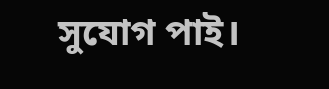সুযোগ পাই।